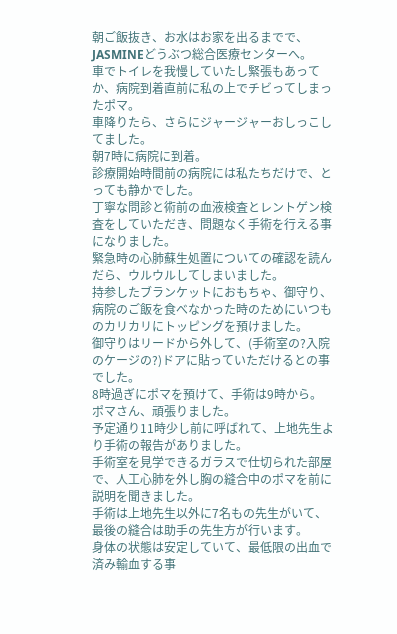朝ご飯抜き、お水はお家を出るまでで、JASMINEどうぶつ総合医療センターへ。
車でトイレを我慢していたし緊張もあってか、病院到着直前に私の上でチビってしまったポマ。
車降りたら、さらにジャージャーおしっこしてました。
朝7時に病院に到着。
診療開始時間前の病院には私たちだけで、とっても静かでした。
丁寧な問診と術前の血液検査とレントゲン検査をしていただき、問題なく手術を行える事になりました。
緊急時の心肺蘇生処置についての確認を読んだら、ウルウルしてしまいました。
持参したブランケットにおもちゃ、御守り、病院のご飯を食べなかった時のためにいつものカリカリにトッピングを預けました。
御守りはリードから外して、(手術室の?入院のケージの?)ドアに貼っていただけるとの事でした。
8時過ぎにポマを預けて、手術は9時から。
ポマさん、頑張りました。
予定通り11時少し前に呼ばれて、上地先生より手術の報告がありました。
手術室を見学できるガラスで仕切られた部屋で、人工心肺を外し胸の縫合中のポマを前に説明を聞きました。
手術は上地先生以外に7名もの先生がいて、最後の縫合は助手の先生方が行います。
身体の状態は安定していて、最低限の出血で済み輸血する事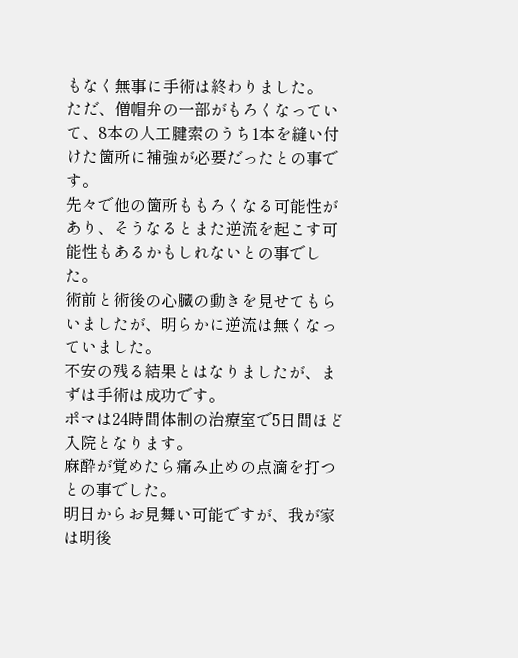もなく無事に手術は終わりました。
ただ、僧帽弁の一部がもろくなっていて、8本の人工腱索のうち1本を縫い付けた箇所に補強が必要だったとの事です。
先々で他の箇所ももろくなる可能性があり、そうなるとまた逆流を起こす可能性もあるかもしれないとの事でした。
術前と術後の心臓の動きを見せてもらいましたが、明らかに逆流は無くなっていました。
不安の残る結果とはなりましたが、まずは手術は成功です。
ポマは24時間体制の治療室で5日間ほど入院となります。
麻酔が覚めたら痛み止めの点滴を打つとの事でした。
明日からお見舞い可能ですが、我が家は明後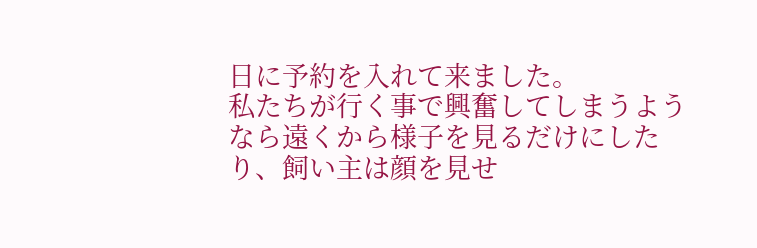日に予約を入れて来ました。
私たちが行く事で興奮してしまうようなら遠くから様子を見るだけにしたり、飼い主は顔を見せ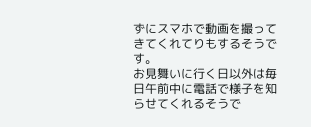ずにスマホで動画を撮ってきてくれてりもするそうです。
お見舞いに行く日以外は毎日午前中に電話で様子を知らせてくれるそうで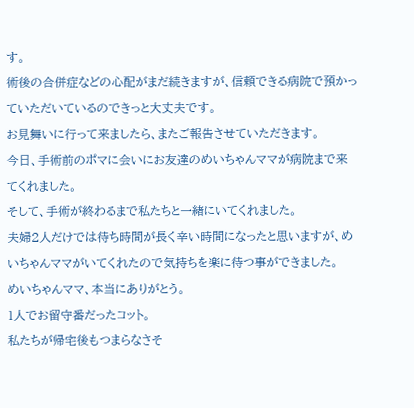す。
術後の合併症などの心配がまだ続きますが、信頼できる病院で預かっていただいているのできっと大丈夫です。
お見舞いに行って来ましたら、またご報告させていただきます。
今日、手術前のポマに会いにお友達のめいちゃんママが病院まで来てくれました。
そして、手術が終わるまで私たちと一緒にいてくれました。
夫婦2人だけでは待ち時間が長く辛い時間になったと思いますが、めいちゃんママがいてくれたので気持ちを楽に待つ事ができました。
めいちゃんママ、本当にありがとう。
1人でお留守番だったコット。
私たちが帰宅後もつまらなさそ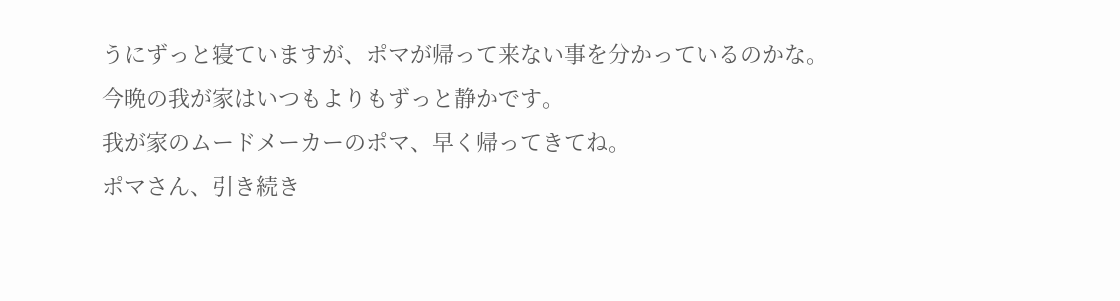うにずっと寝ていますが、ポマが帰って来ない事を分かっているのかな。
今晩の我が家はいつもよりもずっと静かです。
我が家のムードメーカーのポマ、早く帰ってきてね。
ポマさん、引き続き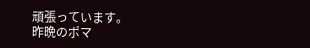頑張っています。
昨晩のポマ